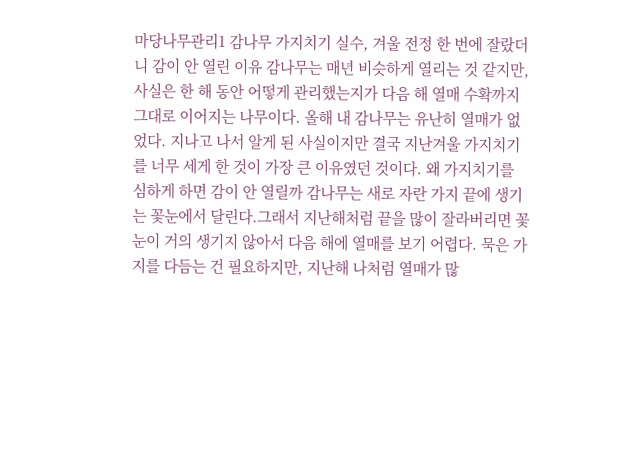마당나무관리1 감나무 가지치기 실수, 겨울 전정 한 번에 잘랐더니 감이 안 열린 이유 감나무는 매년 비슷하게 열리는 것 같지만, 사실은 한 해 동안 어떻게 관리했는지가 다음 해 열매 수확까지 그대로 이어지는 나무이다. 올해 내 감나무는 유난히 열매가 없었다. 지나고 나서 알게 된 사실이지만 결국 지난겨울 가지치기를 너무 세게 한 것이 가장 큰 이유였던 것이다. 왜 가지치기를 심하게 하면 감이 안 열릴까 감나무는 새로 자란 가지 끝에 생기는 꽃눈에서 달린다.그래서 지난해처럼 끝을 많이 잘라버리면 꽃눈이 거의 생기지 않아서 다음 해에 열매를 보기 어렵다. 묵은 가지를 다듬는 건 필요하지만, 지난해 나처럼 열매가 많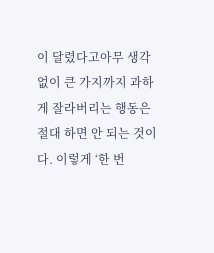이 달렸다고아무 생각 없이 큰 가지까지 과하게 잘라버리는 행동은 절대 하면 안 되는 것이다. 이렇게 ‘한 번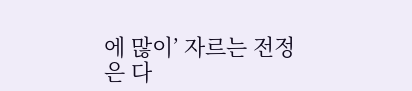에 많이’ 자르는 전정은 다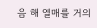음 해 열매를 거의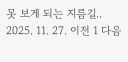못 보게 되는 지름길.. 2025. 11. 27. 이전 1 다음